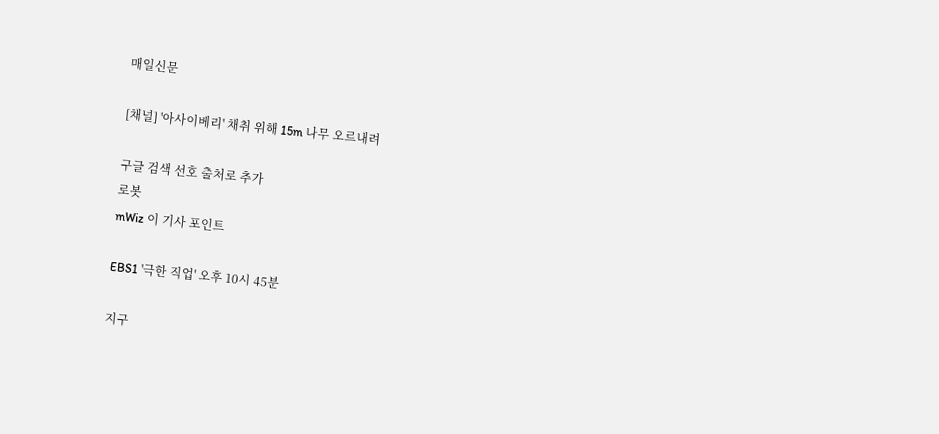매일신문

[채널] '아사이베리' 채취 위해 15m 나무 오르내려

구글 검색 선호 출처로 추가
로봇
mWiz 이 기사 포인트

EBS1 '극한 직업' 오후 10시 45분

지구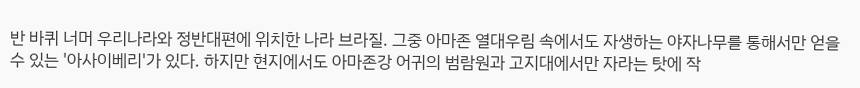반 바퀴 너머 우리나라와 정반대편에 위치한 나라 브라질. 그중 아마존 열대우림 속에서도 자생하는 야자나무를 통해서만 얻을 수 있는 '아사이베리'가 있다. 하지만 현지에서도 아마존강 어귀의 범람원과 고지대에서만 자라는 탓에 작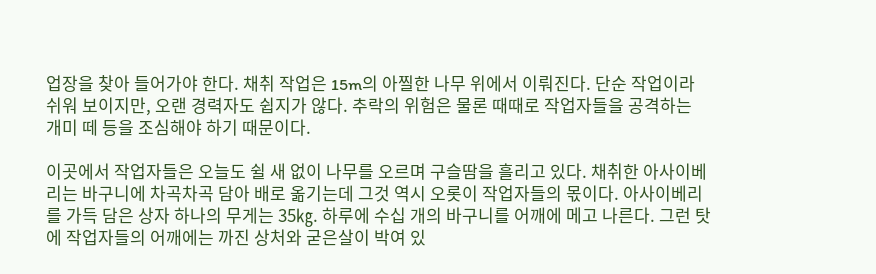업장을 찾아 들어가야 한다. 채취 작업은 15m의 아찔한 나무 위에서 이뤄진다. 단순 작업이라 쉬워 보이지만, 오랜 경력자도 쉽지가 않다. 추락의 위험은 물론 때때로 작업자들을 공격하는 개미 떼 등을 조심해야 하기 때문이다.

이곳에서 작업자들은 오늘도 쉴 새 없이 나무를 오르며 구슬땀을 흘리고 있다. 채취한 아사이베리는 바구니에 차곡차곡 담아 배로 옮기는데 그것 역시 오롯이 작업자들의 몫이다. 아사이베리를 가득 담은 상자 하나의 무게는 35㎏. 하루에 수십 개의 바구니를 어깨에 메고 나른다. 그런 탓에 작업자들의 어깨에는 까진 상처와 굳은살이 박여 있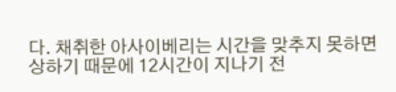다. 채취한 아사이베리는 시간을 맞추지 못하면 상하기 때문에 12시간이 지나기 전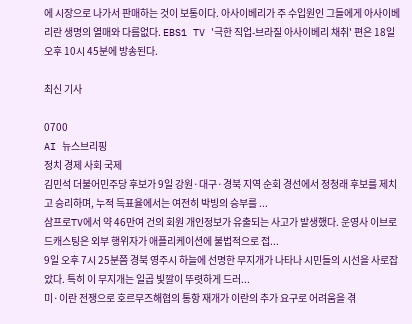에 시장으로 나가서 판매하는 것이 보통이다. 아사이베리가 주 수입원인 그들에게 아사이베리란 생명의 열매와 다름없다. EBS1 TV '극한 직업-브라질 아사이베리 채취' 편은 18일 오후 10시 45분에 방송된다.

최신 기사

0700
AI 뉴스브리핑
정치 경제 사회 국제
김민석 더불어민주당 후보가 9일 강원·대구·경북 지역 순회 경선에서 정청래 후보를 제치고 승리하며, 누적 득표율에서는 여전히 박빙의 승부를 ...
삼프로TV에서 약 46만여 건의 회원 개인정보가 유출되는 사고가 발생했다. 운영사 이브로드캐스팅은 외부 행위자가 애플리케이션에 불법적으로 접...
9일 오후 7시 25분쯤 경북 영주시 하늘에 선명한 무지개가 나타나 시민들의 시선을 사로잡았다. 특히 이 무지개는 일곱 빛깔이 뚜렷하게 드러...
미·이란 전쟁으로 호르무즈해협의 통항 재개가 이란의 추가 요구로 어려움을 겪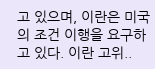고 있으며, 이란은 미국의 조건 이행을 요구하고 있다. 이란 고위..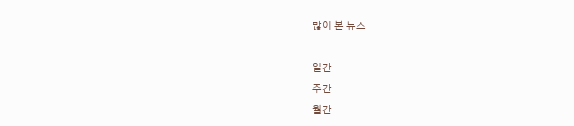많이 본 뉴스

일간
주간
월간